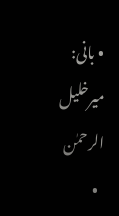• بانی: میرخلیل الرحمٰن
  •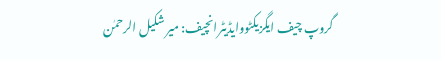گروپ چیف ایگزیکٹووایڈیٹرانچیف: میر شکیل الرحمٰن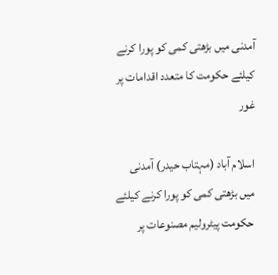آمدنی میں بڑھتی کمی کو پورا کرنے کیلئے حکومت کا متعدد اقدامات پر غور

اسلام آباد (مہتاب حیدر) آمدنی میں بڑھتی کمی کو پورا کرنے کیلئے حکومت پیٹرولیم مصنوعات پر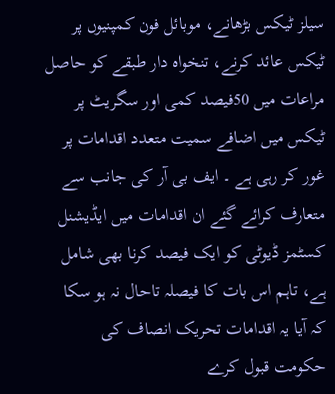سیلز ٹیکس بڑھانے، موبائل فون کمپنیوں پر ٹیکس عائد کرنے، تنخواہ دار طبقے کو حاصل مراعات میں 50فیصد کمی اور سگریٹ پر ٹیکس میں اضافے سمیت متعدد اقدامات پر غور کر رہی ہے ۔ ایف بی آر کی جانب سے متعارف کرائے گئے ان اقدامات میں ایڈیشنل کسٹمز ڈیوٹی کو ایک فیصد کرنا بھی شامل ہے، تاہم اس بات کا فیصلہ تاحال نہ ہو سکا کہ آیا یہ اقدامات تحریک انصاف کی حکومت قبول کرے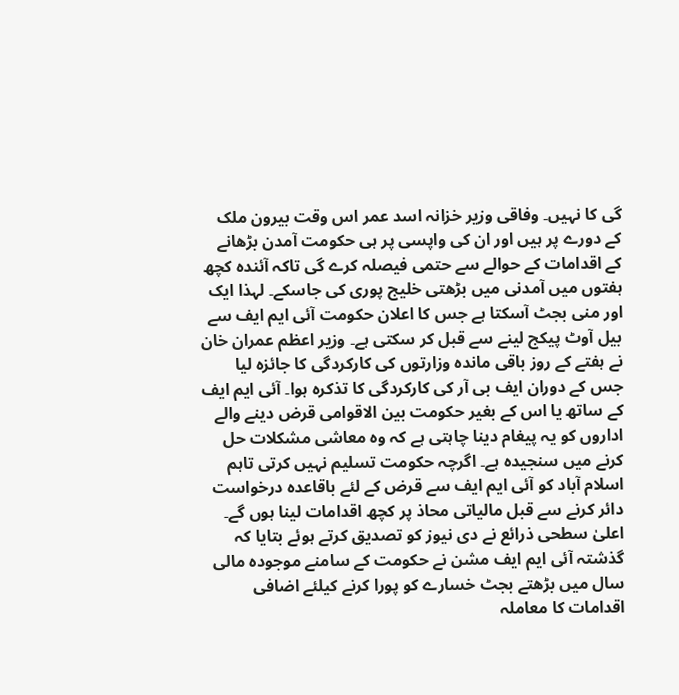گی کا نہیں۔ وفاقی وزیر خزانہ اسد عمر اس وقت بیرون ملک کے دورے پر ہیں اور ان کی واپسی پر ہی حکومت آمدن بڑھانے کے اقدامات کے حوالے سے حتمی فیصلہ کرے گی تاکہ آئندہ کچھ ہفتوں میں آمدنی میں بڑھتی خلیج پوری کی جاسکے۔ لہذا ایک اور منی بجٹ آسکتا ہے جس کا اعلان حکومت آئی ایم ایف سے بیل آوٹ پیکج لینے سے قبل کر سکتی ہے۔ وزیر اعظم عمران خان نے ہفتے کے روز باقی ماندہ وزارتوں کی کارکردگی کا جائزہ لیا جس کے دوران ایف بی آر کی کارکردگی کا تذکرہ ہوا۔ آئی ایم ایف کے ساتھ یا اس کے بغیر حکومت بین الاقوامی قرض دینے والے اداروں کو یہ پیغام دینا چاہتی ہے کہ وہ معاشی مشکلات حل کرنے میں سنجیدہ ہے۔ اگرچہ حکومت تسلیم نہیں کرتی تاہم اسلام آباد کو آئی ایم ایف سے قرض کے لئے باقاعدہ درخواست دائر کرنے سے قبل مالیاتی محاذ پر کچھ اقدامات لینا ہوں گے۔ اعلیٰ سطحی ذرائع نے دی نیوز کو تصدیق کرتے ہوئے بتایا کہ گذشتہ آئی ایم ایف مشن نے حکومت کے سامنے موجودہ مالی سال میں بڑھتے بجٹ خسارے کو پورا کرنے کیلئے اضافی اقدامات کا معاملہ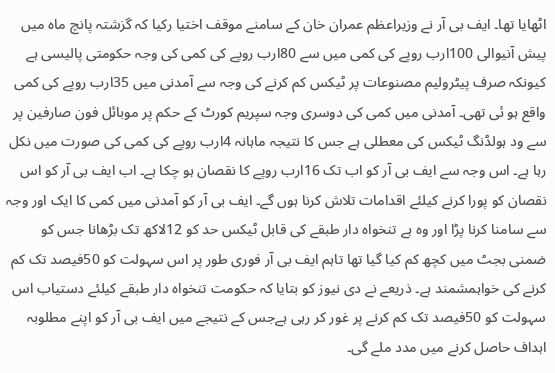اٹھایا تھا۔ ایف بی آر نے وزیراعظم عمران خان کے سامنے موقف اختیا رکیا کہ گزشتہ پانچ ماہ میں پیش آنیوالی 100ارب روپے کی کمی میں سے 80ارب روپے کی کمی کی وجہ حکومتی پالیسی ہے کیونکہ صرف پیٹرولیم مصنوعات پر ٹیکس کم کرنے کی وجہ سے آمدنی میں 35ارب روپے کی کمی واقع ہو ئی تھی۔ آمدنی میں کمی کی دوسری وجہ سپریم کورٹ کے حکم پر موبائل فون صارفین پر سے ود ہولڈنگ ٹیکس کی معطلی ہے جس کا نتیجہ ماہانہ 4ارب روپے کی کمی کی صورت میں نکل رہا ہے۔ اس وجہ سے ایف بی آر کو اب تک 16ارب روپے کا نقصان ہو چکا ہے۔ اب ایف بی آر کو اس نقصان کو پورا کرنے کیلئے اقدامات تلاش کرنا ہوں گے۔ ایف بی آر کو آمدنی میں کمی کا ایک اور وجہ سے سامنا کرنا پڑا اور وہ ہے تنخواہ دار طبقے کی قابل ٹیکس حد کو 12لاکھ تک بڑھانا جس کو ضمنی بجٹ میں کچھ کم کیا گیا تھا تاہم ایف بی آر فوری طور پر اس سہولت کو 50فیصد تک کم کرنے کی خواہمشمند ہے۔ ذریعے نے دی نیوز کو بتایا کہ حکومت تنخواہ دار طبقے کیلئے دستیاب اس سہولت کو 50فیصد تک کم کرنے پر غور کر رہی ہےجس کے نتیجے میں ایف بی آر کو اپنے مطلوبہ اہداف حاصل کرنے میں مدد ملے گی۔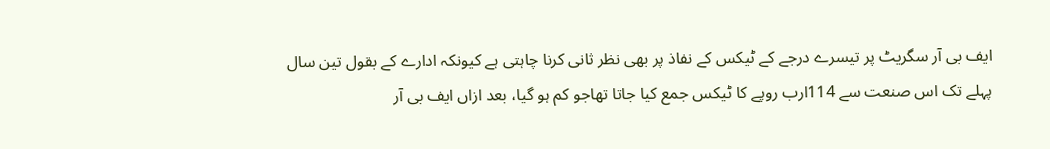ایف بی آر سگریٹ پر تیسرے درجے کے ٹیکس کے نفاذ پر بھی نظر ثانی کرنا چاہتی ہے کیونکہ ادارے کے بقول تین سال پہلے تک اس صنعت سے 114ارب روپے کا ٹیکس جمع کیا جاتا تھاجو کم ہو گیا، بعد ازاں ایف بی آر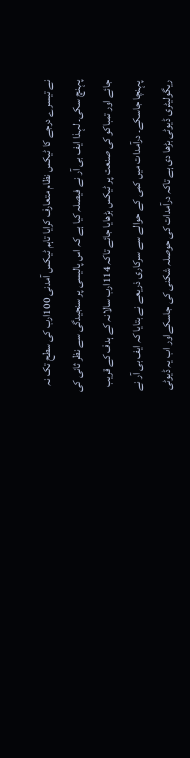نے تیسرے درجے کا ٹیکس نظام متعارف کرایا تاہم ٹیکس آمدنی 100ارب کی سطح تک نہ پہنچ سکی۔ لہذا ایف بی آر نے فیصلہ کیا ہے کہ اس پالیسی پر سنجیدگی سے نظر ثانی کی جائے اور تمباکو کی صنعت پر ٹیکس بڑھایا جائے تاکہ 114ارب سالانہ کے ہدف کے قریب پہنچا جاسکے۔ درآمدات میں کمی کے حوالے سے سرکاری ذریعے نے بتایا کہ ایف بی آر نے ریگولیٹری ڈیوٹی بڑھا دی ہے تاکہ درآمدات کی حوصلہ شکنی کی جاسکےاور اب یہ ڈیوٹی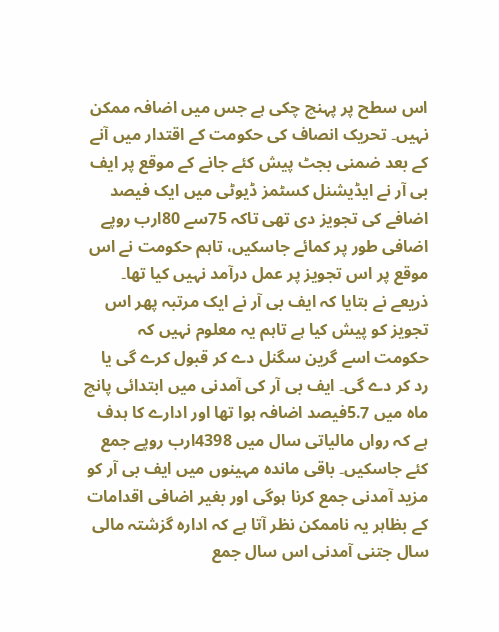اس سطح پر پہنچ چکی ہے جس میں اضافہ ممکن نہیں۔ تحریک انصاف کی حکومت کے اقتدار میں آنے کے بعد ضمنی بجٹ پیش کئے جانے کے موقع پر ایف بی آر نے ایڈیشنل کسٹمز ڈیوٹی میں ایک فیصد اضافے کی تجویز دی تھی تاکہ 75سے 80ارب روپے اضافی طور پر کمائے جاسکیں، تاہم حکومت نے اس موقع پر اس تجویز پر عمل درآمد نہیں کیا تھا۔ ذریعے نے بتایا کہ ایف بی آر نے ایک مرتبہ پھر اس تجویز کو پیش کیا ہے تاہم یہ معلوم نہیں کہ حکومت اسے گرین سگنل دے کر قبول کرے گی یا رد کر دے گی۔ ایف بی آر کی آمدنی میں ابتدائی پانچ ماہ میں 5.7فیصد اضافہ ہوا تھا اور ادارے کا ہدف ہے کہ رواں مالیاتی سال میں 4398ارب روپے جمع کئے جاسکیں۔ باقی ماندہ مہینوں میں ایف بی آر کو مزید آمدنی جمع کرنا ہوگی اور بغیر اضافی اقدامات کے بظاہر یہ ناممکن نظر آتا ہے کہ ادارہ گزشتہ مالی سال جتنی آمدنی اس سال جمع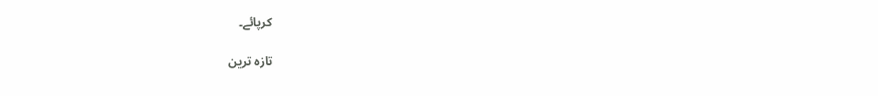کرپائے۔

تازہ ترین